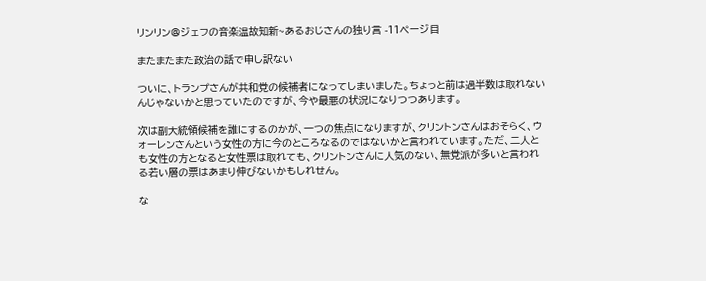リンリン@ジェフの音楽温故知新~あるおじさんの独り言 -11ページ目

またまたまた政治の話で申し訳ない

ついに、トランプさんが共和党の候補者になってしまいました。ちょっと前は過半数は取れないんじゃないかと思っていたのですが、今や最悪の状況になりつつあります。

次は副大統領候補を誰にするのかが、一つの焦点になりますが、クリントンさんはおそらく、ウォーレンさんという女性の方に今のところなるのではないかと言われています。ただ、二人とも女性の方となると女性票は取れても、クリントンさんに人気のない、無党派が多いと言われる若い層の票はあまり伸びないかもしれせん。

な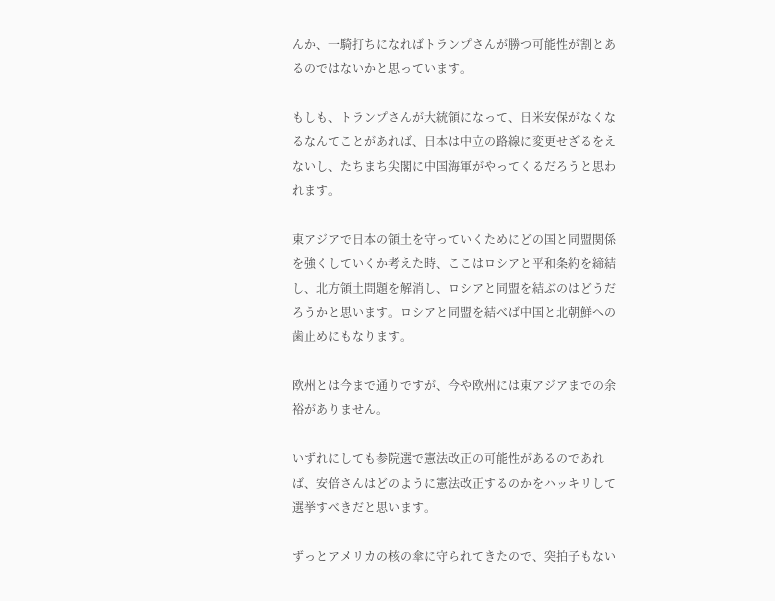んか、一騎打ちになればトランプさんが勝つ可能性が割とあるのではないかと思っています。

もしも、トランプさんが大統領になって、日米安保がなくなるなんてことがあれば、日本は中立の路線に変更せざるをえないし、たちまち尖閣に中国海軍がやってくるだろうと思われます。

東アジアで日本の領土を守っていくためにどの国と同盟関係を強くしていくか考えた時、ここはロシアと平和条約を締結し、北方領土問題を解消し、ロシアと同盟を結ぶのはどうだろうかと思います。ロシアと同盟を結べば中国と北朝鮮への歯止めにもなります。

欧州とは今まで通りですが、今や欧州には東アジアまでの余裕がありません。

いずれにしても参院選で憲法改正の可能性があるのであれば、安倍さんはどのように憲法改正するのかをハッキリして選挙すべきだと思います。

ずっとアメリカの核の傘に守られてきたので、突拍子もない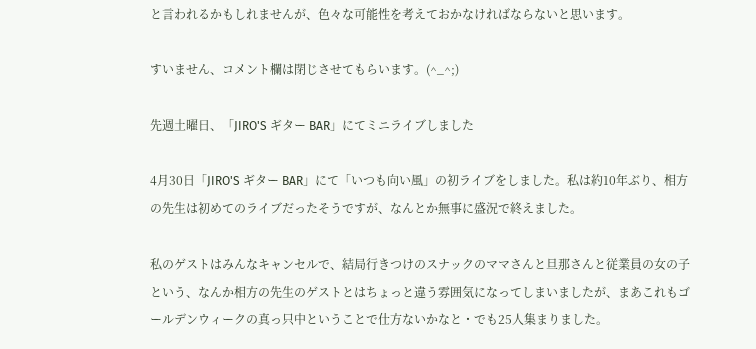と言われるかもしれませんが、色々な可能性を考えておかなければならないと思います。

すいません、コメント欄は閉じさせてもらいます。(^_^;)

先週土曜日、「JIRO'S ギター BAR」にてミニライブしました

4月30日「JIRO'S ギター BAR」にて「いつも向い風」の初ライブをしました。私は約10年ぶり、相方の先生は初めてのライブだったそうですが、なんとか無事に盛況で終えました。

私のゲストはみんなキャンセルで、結局行きつけのスナックのママさんと旦那さんと従業員の女の子という、なんか相方の先生のゲストとはちょっと違う雰囲気になってしまいましたが、まあこれもゴールデンウィークの真っ只中ということで仕方ないかなと・でも25人集まりました。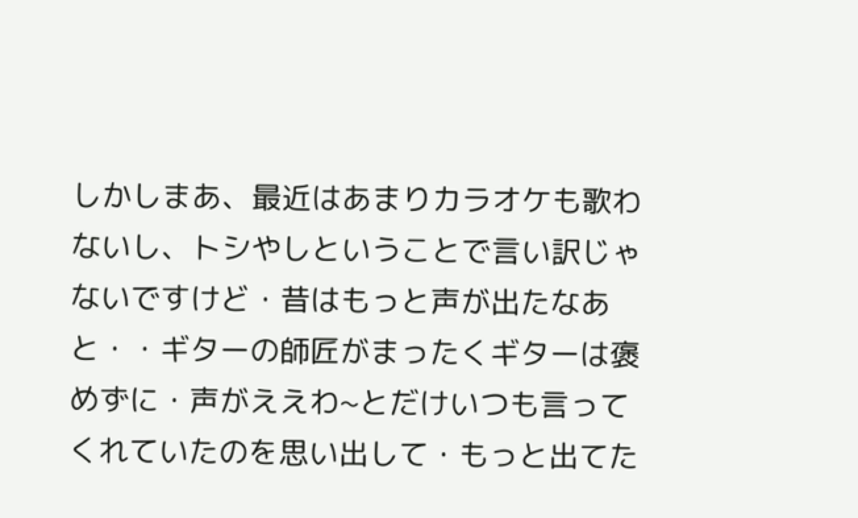しかしまあ、最近はあまりカラオケも歌わないし、トシやしということで言い訳じゃないですけど・昔はもっと声が出たなあと・・ギターの師匠がまったくギターは褒めずに・声がええわ~とだけいつも言ってくれていたのを思い出して・もっと出てた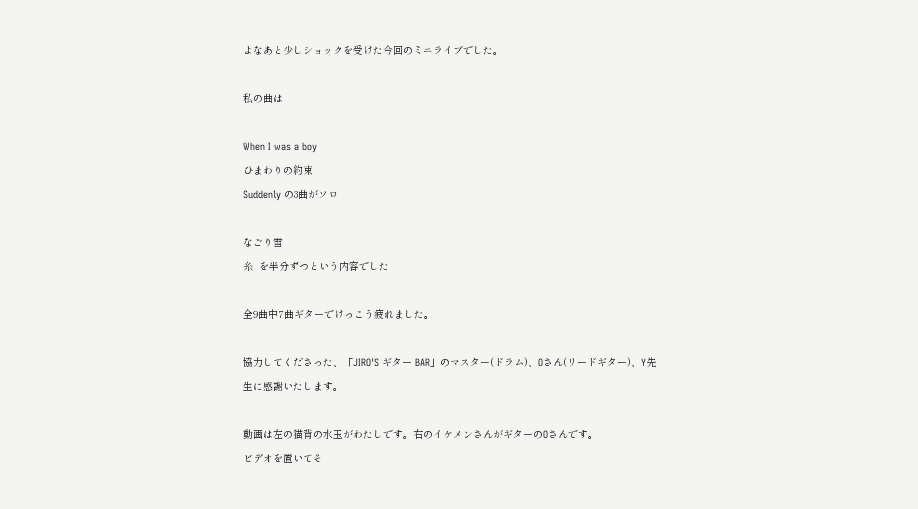よなあと少しショックを受けた今回のミニライブでした。

私の曲は

When I was a boy
ひまわりの約束
Suddenly の3曲がソロ

なごり雪
糸  を半分ずつという内容でした

全9曲中7曲ギターでけっこう疲れました。

協力してくださった、「JIRO'S ギター BAR」のマスター(ドラム)、Oさん(リードギター)、Y先生に感謝いたします。

動画は左の猫背の水玉がわたしです。右のイケメンさんがギターのOさんです。
ビデオを置いてそ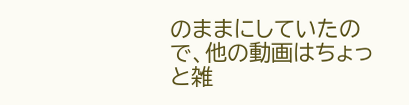のままにしていたので、他の動画はちょっと雑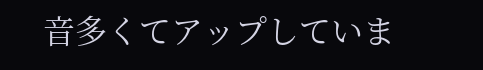音多くてアップしていま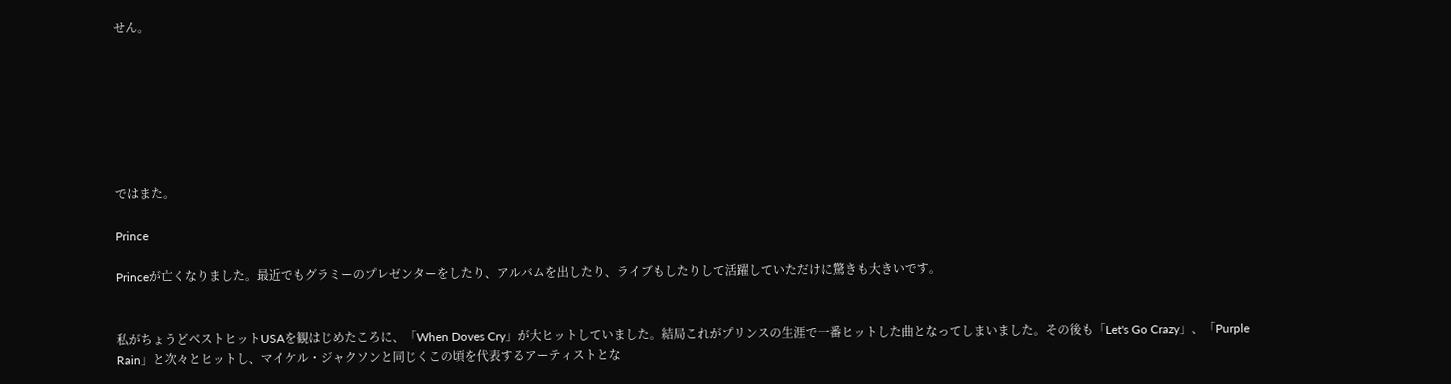せん。







ではまた。

Prince

Princeが亡くなりました。最近でもグラミーのプレゼンターをしたり、アルバムを出したり、ライブもしたりして活躍していただけに驚きも大きいです。


私がちょうどベストヒットUSAを観はじめたころに、「When Doves Cry」が大ヒットしていました。結局これがプリンスの生涯で一番ヒットした曲となってしまいました。その後も「Let's Go Crazy」、「Purple Rain」と次々とヒットし、マイケル・ジャクソンと同じくこの頃を代表するアーティストとな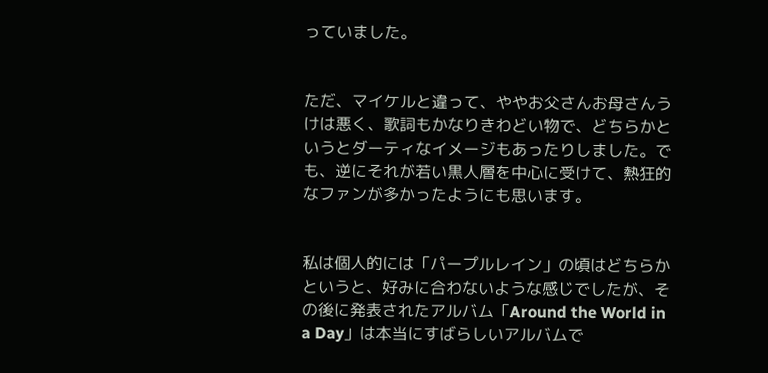っていました。


ただ、マイケルと違って、ややお父さんお母さんうけは悪く、歌詞もかなりきわどい物で、どちらかというとダーティなイメージもあったりしました。でも、逆にそれが若い黒人層を中心に受けて、熱狂的なファンが多かったようにも思います。


私は個人的には「パープルレイン」の頃はどちらかというと、好みに合わないような感じでしたが、その後に発表されたアルバム「Around the World in a Day」は本当にすばらしいアルバムで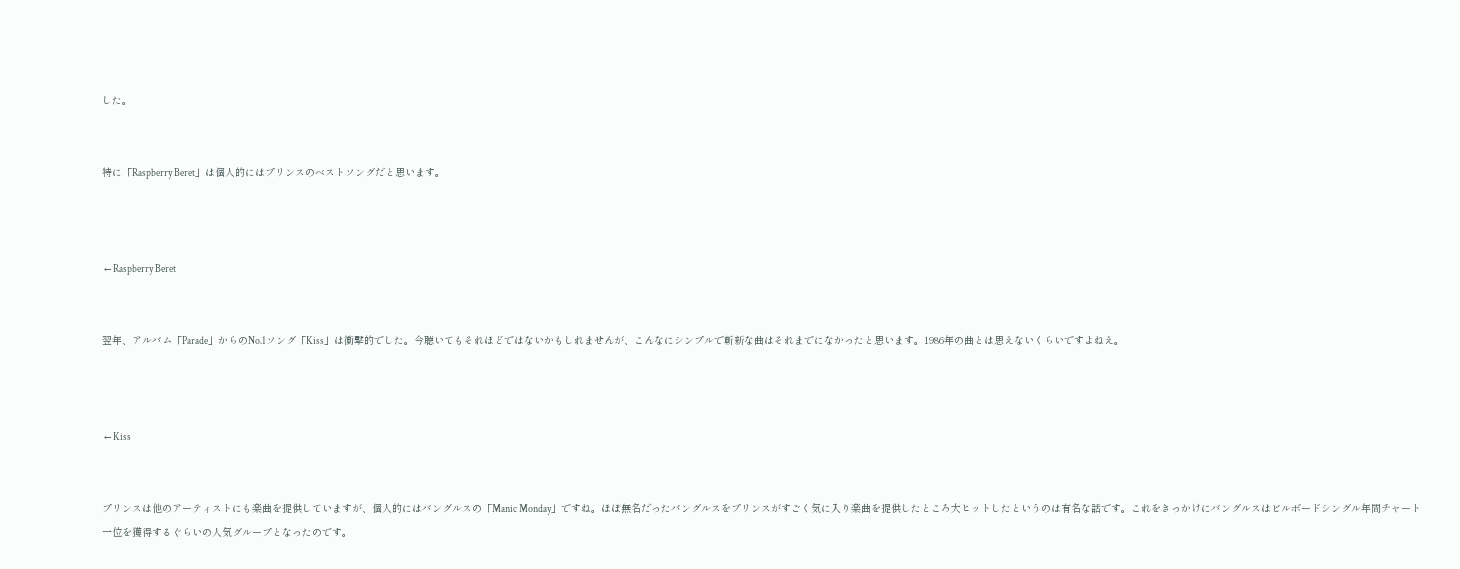した。


特に「Raspberry Beret」は個人的にはプリンスのベストソングだと思います。



 ← Raspberry Beret


翌年、アルバム「Parade」からのNo.1ソング「Kiss」は衝撃的でした。今聴いてもそれほどではないかもしれませんが、こんなにシンプルで斬新な曲はそれまでになかったと思います。1986年の曲とは思えないくらいですよねえ。



 ← Kiss


プリンスは他のアーティストにも楽曲を提供していますが、個人的にはバングルスの「Manic Monday」ですね。ほぼ無名だったバングルスをプリンスがすごく気に入り楽曲を提供したところ大ヒットしたというのは有名な話です。これをきっかけにバングルスはビルボードシングル年間チャート一位を獲得するぐらいの人気グループとなったのです。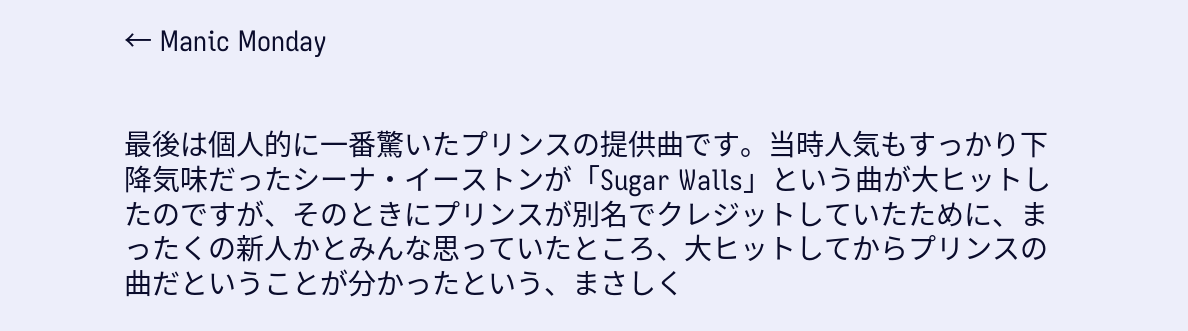← Manic Monday


最後は個人的に一番驚いたプリンスの提供曲です。当時人気もすっかり下降気味だったシーナ・イーストンが「Sugar Walls」という曲が大ヒットしたのですが、そのときにプリンスが別名でクレジットしていたために、まったくの新人かとみんな思っていたところ、大ヒットしてからプリンスの曲だということが分かったという、まさしく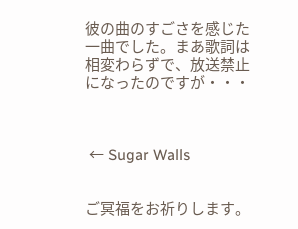彼の曲のすごさを感じた一曲でした。まあ歌詞は相変わらずで、放送禁止になったのですが・・・



 ← Sugar Walls


ご冥福をお祈りします。